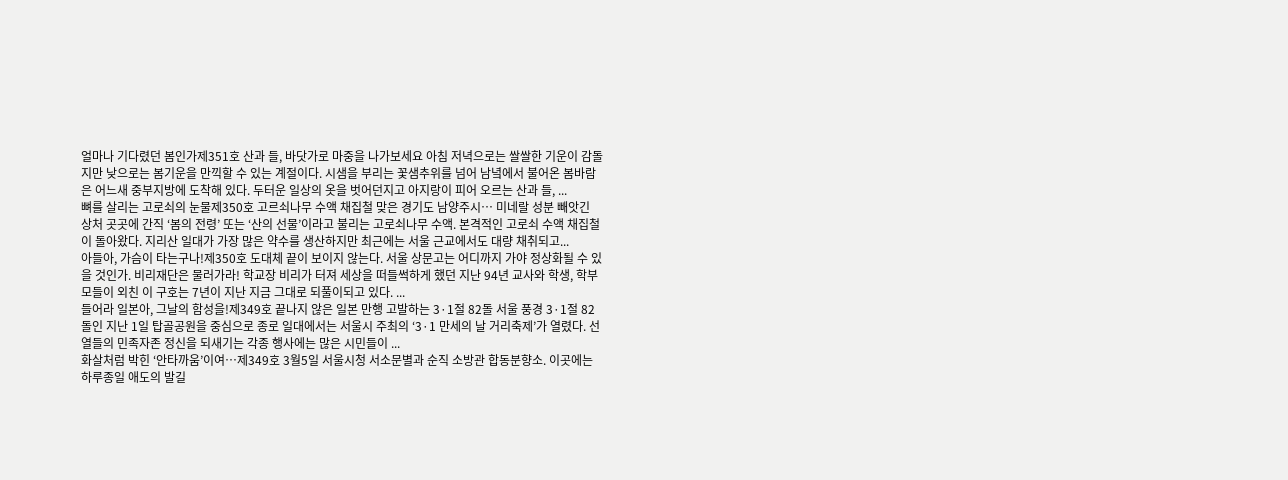얼마나 기다렸던 봄인가제351호 산과 들, 바닷가로 마중을 나가보세요 아침 저녁으로는 쌀쌀한 기운이 감돌지만 낮으로는 봄기운을 만끽할 수 있는 계절이다. 시샘을 부리는 꽃샘추위를 넘어 남녘에서 불어온 봄바람은 어느새 중부지방에 도착해 있다. 두터운 일상의 옷을 벗어던지고 아지랑이 피어 오르는 산과 들, ...
뼈를 살리는 고로쇠의 눈물제350호 고르쇠나무 수액 채집철 맞은 경기도 남양주시… 미네랄 성분 빼앗긴 상처 곳곳에 간직 ‘봄의 전령’ 또는 ‘산의 선물’이라고 불리는 고로쇠나무 수액. 본격적인 고로쇠 수액 채집철이 돌아왔다. 지리산 일대가 가장 많은 약수를 생산하지만 최근에는 서울 근교에서도 대량 채취되고...
아들아, 가슴이 타는구나!제350호 도대체 끝이 보이지 않는다. 서울 상문고는 어디까지 가야 정상화될 수 있을 것인가. 비리재단은 물러가라! 학교장 비리가 터져 세상을 떠들썩하게 했던 지난 94년 교사와 학생, 학부모들이 외친 이 구호는 7년이 지난 지금 그대로 되풀이되고 있다. ...
들어라 일본아, 그날의 함성을!제349호 끝나지 않은 일본 만행 고발하는 3·1절 82돌 서울 풍경 3·1절 82돌인 지난 1일 탑골공원을 중심으로 종로 일대에서는 서울시 주최의 ‘3·1 만세의 날 거리축제’가 열렸다. 선열들의 민족자존 정신을 되새기는 각종 행사에는 많은 시민들이 ...
화살처럼 박힌 ‘안타까움’이여…제349호 3월5일 서울시청 서소문별과 순직 소방관 합동분향소. 이곳에는 하루종일 애도의 발길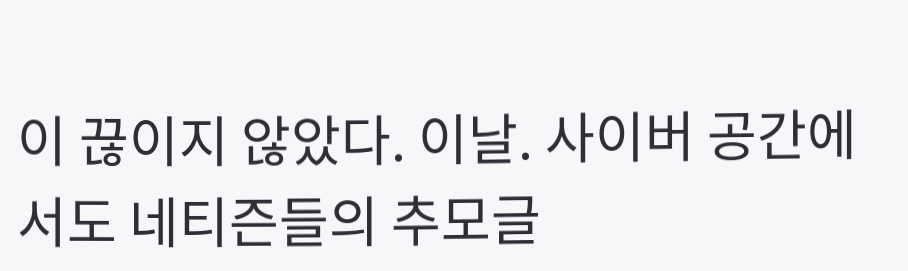이 끊이지 않았다. 이날. 사이버 공간에서도 네티즌들의 추모글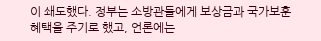이 쇄도했다. 정부는 소방관들에게 보상금과 국가보훈혜택을 주기로 했고, 언론에는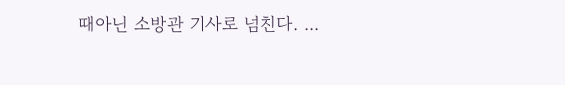때아닌 소방관 기사로 넘친다. ...